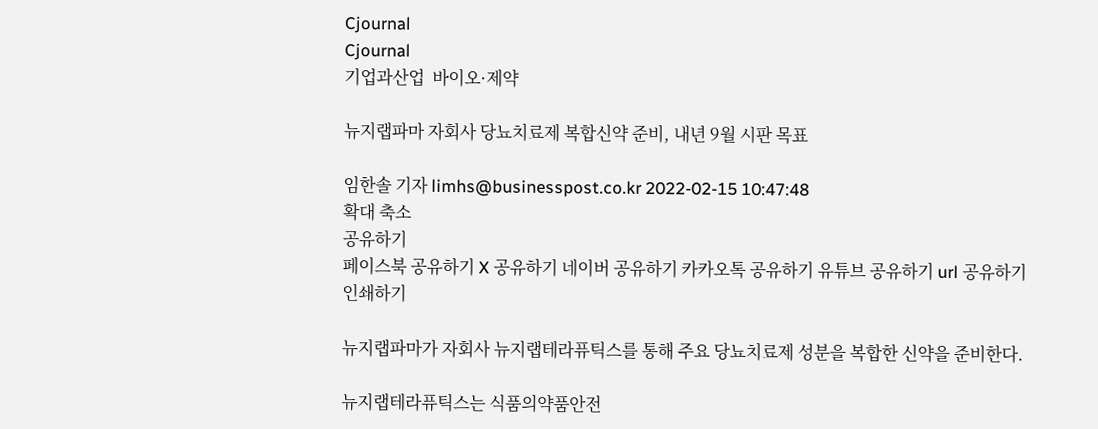Cjournal
Cjournal
기업과산업  바이오·제약

뉴지랩파마 자회사 당뇨치료제 복합신약 준비, 내년 9월 시판 목표

임한솔 기자 limhs@businesspost.co.kr 2022-02-15 10:47:48
확대 축소
공유하기
페이스북 공유하기 X 공유하기 네이버 공유하기 카카오톡 공유하기 유튜브 공유하기 url 공유하기 인쇄하기

뉴지랩파마가 자회사 뉴지랩테라퓨틱스를 통해 주요 당뇨치료제 성분을 복합한 신약을 준비한다.

뉴지랩테라퓨틱스는 식품의약품안전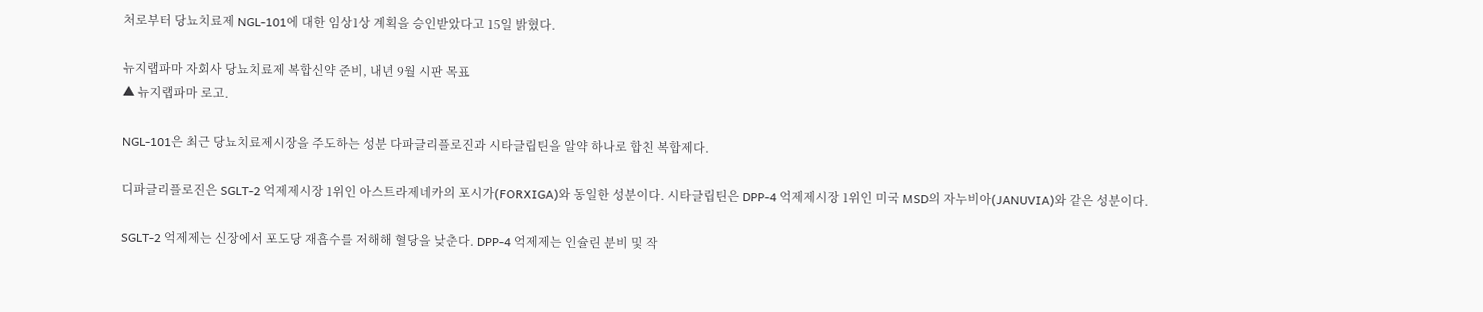처로부터 당뇨치료제 NGL-101에 대한 임상1상 계획을 승인받았다고 15일 밝혔다.

뉴지랩파마 자회사 당뇨치료제 복합신약 준비, 내년 9월 시판 목표
▲ 뉴지랩파마 로고.

NGL-101은 최근 당뇨치료제시장을 주도하는 성분 다파글리플로진과 시타글립틴을 알약 하나로 합친 복합제다.

디파글리플로진은 SGLT-2 억제제시장 1위인 아스트라제네카의 포시가(FORXIGA)와 동일한 성분이다. 시타글립틴은 DPP-4 억제제시장 1위인 미국 MSD의 자누비아(JANUVIA)와 같은 성분이다.

SGLT-2 억제제는 신장에서 포도당 재흡수를 저해해 혈당을 낮춘다. DPP-4 억제제는 인슐린 분비 및 작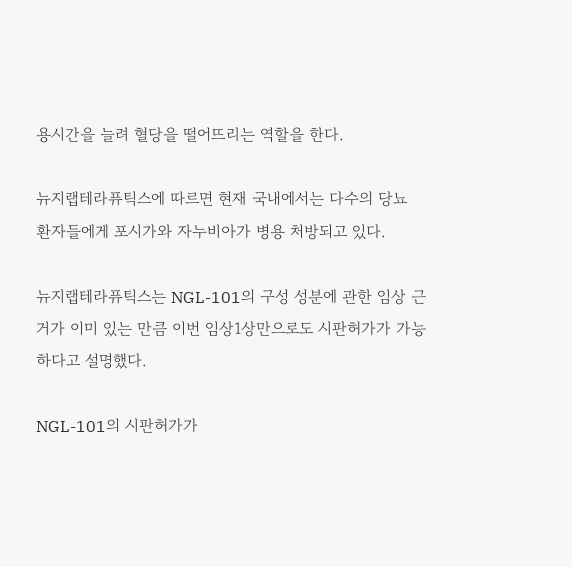용시간을 늘려 혈당을 떨어뜨리는 역할을 한다.

뉴지랩테라퓨틱스에 따르면 현재 국내에서는 다수의 당뇨 환자들에게 포시가와 자누비아가 병용 처방되고 있다.

뉴지랩테라퓨틱스는 NGL-101의 구성 성분에 관한 임상 근거가 이미 있는 만큼 이번 임상1상만으로도 시판허가가 가능하다고 설명했다.

NGL-101의 시판허가가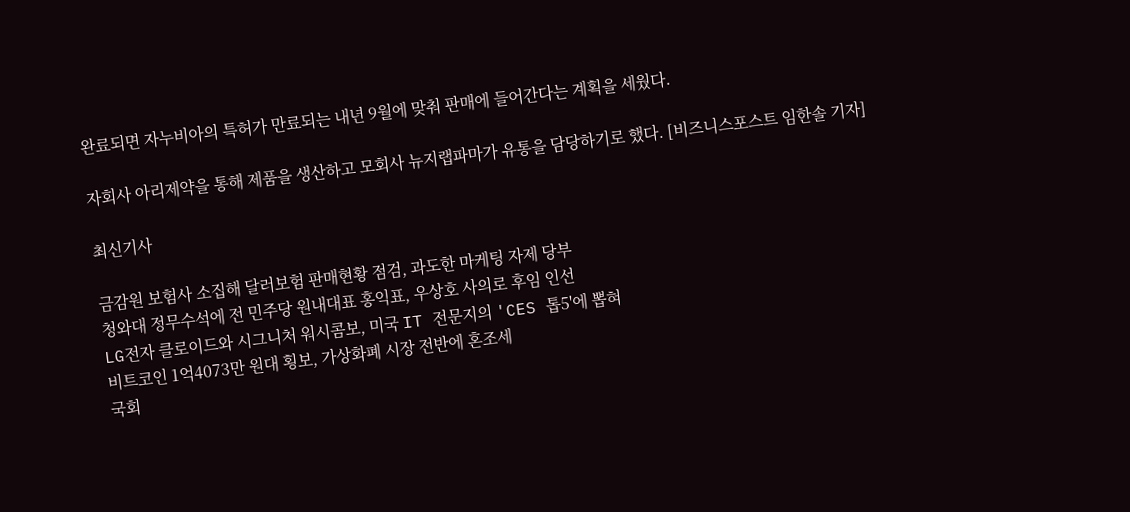완료되면 자누비아의 특허가 만료되는 내년 9월에 맞춰 판매에 들어간다는 계획을 세웠다.

자회사 아리제약을 통해 제품을 생산하고 모회사 뉴지랩파마가 유통을 담당하기로 했다. [비즈니스포스트 임한솔 기자]

최신기사

금감원 보험사 소집해 달러보험 판매현황 점검, 과도한 마케팅 자제 당부
청와대 정무수석에 전 민주당 원내대표 홍익표, 우상호 사의로 후임 인선
LG전자 클로이드와 시그니처 워시콤보, 미국 IT 전문지의 'CES 톱5'에 뽑혀
비트코인 1억4073만 원대 횡보, 가상화폐 시장 전반에 혼조세
국회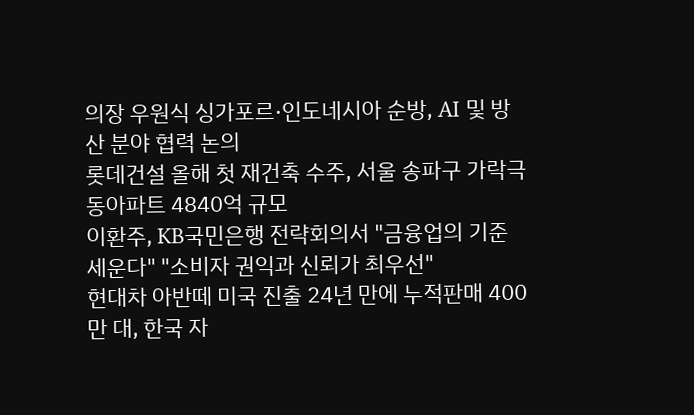의장 우원식 싱가포르·인도네시아 순방, AI 및 방산 분야 협력 논의
롯데건설 올해 첫 재건축 수주, 서울 송파구 가락극동아파트 4840억 규모
이환주, KB국민은행 전략회의서 "금융업의 기준 세운다" "소비자 권익과 신뢰가 최우선"
현대차 아반떼 미국 진출 24년 만에 누적판매 400만 대, 한국 자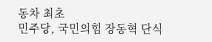동차 최초
민주당, 국민의힘 장동혁 단식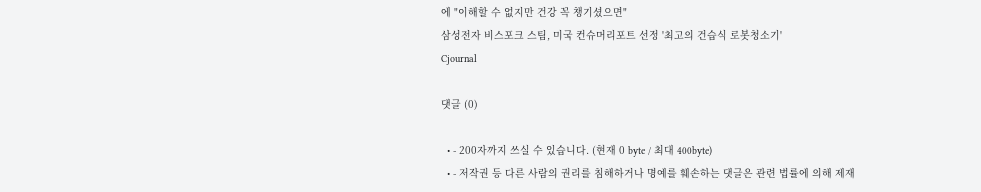에 "이해할 수 없지만 건강 꼭 챙기셨으면"
삼성전자 비스포크 스팀, 미국 컨슈머리포트 선정 '최고의 건습식 로봇청소기'
Cjournal

댓글 (0)

  • - 200자까지 쓰실 수 있습니다. (현재 0 byte / 최대 400byte)
  • - 저작권 등 다른 사람의 권리를 침해하거나 명예를 훼손하는 댓글은 관련 법률에 의해 제재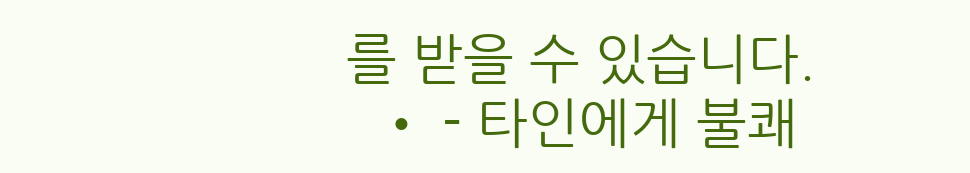를 받을 수 있습니다.
  • - 타인에게 불쾌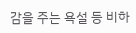감을 주는 욕설 등 비하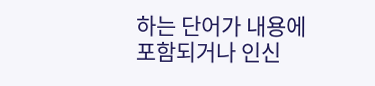하는 단어가 내용에 포함되거나 인신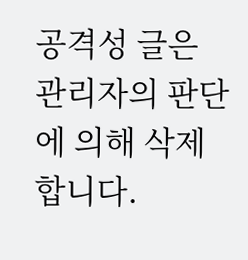공격성 글은 관리자의 판단에 의해 삭제 합니다.